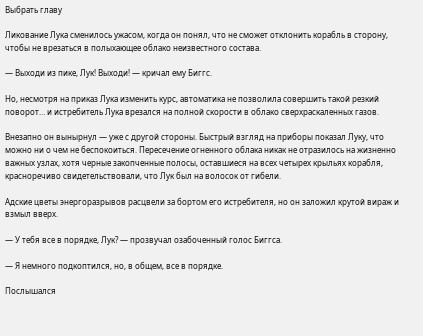Выбрать главу

Ликование Лука сменилось ужасом, когда он понял, что не сможет отклонить корабль в сторону, чтобы не врезаться в полыхающее облако неизвестного состава.

— Выходи из пике, Лук! Выходи! — кричал ему Биггс.

Но, несмотря на приказ Лука изменить курс, автоматика не позволила совершить такой резкий поворот… и истребитель Лука врезался на полной скорости в облако сверхраскаленных газов.

Внезапно он вынырнул — уже с другой стороны. Быстрый взгляд на приборы показал Луку, что можно ни о чем не беспокоиться. Пересечение огненного облака никак не отразилось на жизненно важных узлах, хотя черные закопченные полосы, оставшиеся на всех четырех крыльях корабля, красноречиво свидетельствовали, что Лук был на волосок от гибели.

Адские цветы энергоразрывов расцвели за бортом его истребителя, но он заложил крутой вираж и взмыл вверх.

— У тебя все в порядке, Лук? — прозвучал озабоченный голос Биггса.

— Я немного подкоптился, но, в общем, все в порядке.

Послышался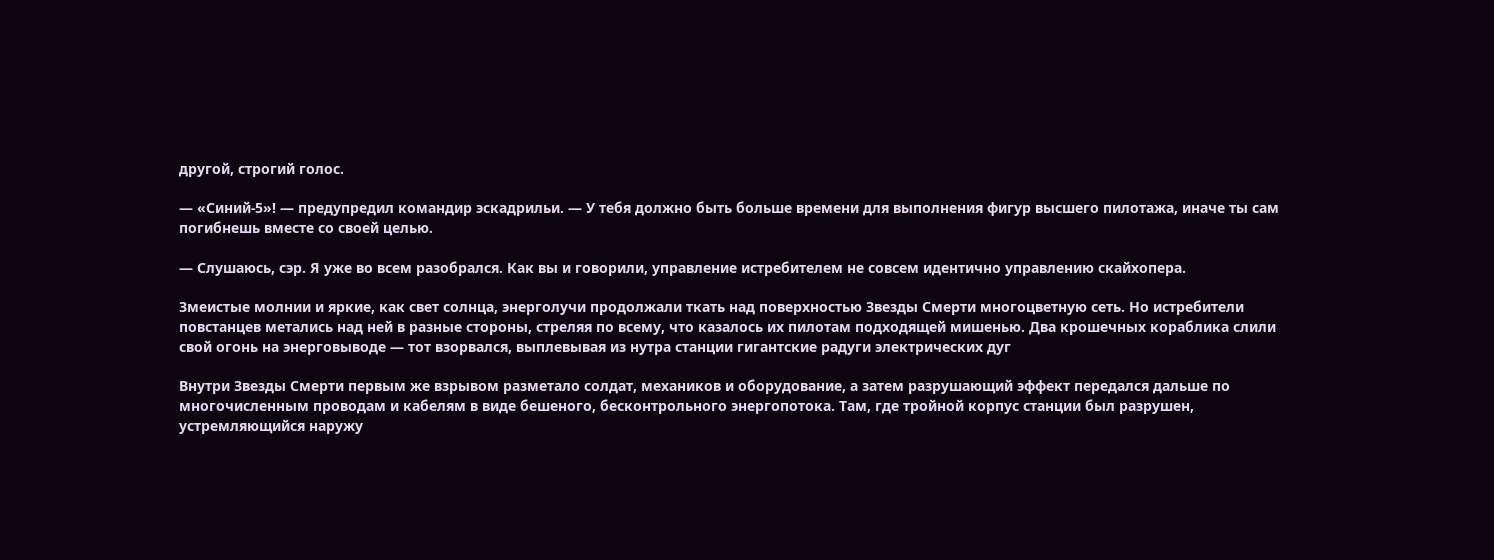другой, строгий голос.

— «Синий-5»! — предупредил командир эскадрильи. — У тебя должно быть больше времени для выполнения фигур высшего пилотажа, иначе ты сам погибнешь вместе со своей целью.

— Слушаюсь, сэр. Я уже во всем разобрался. Как вы и говорили, управление истребителем не совсем идентично управлению скайхопера.

Змеистые молнии и яркие, как свет солнца, энерголучи продолжали ткать над поверхностью Звезды Смерти многоцветную сеть. Но истребители повстанцев метались над ней в разные стороны, стреляя по всему, что казалось их пилотам подходящей мишенью. Два крошечных кораблика слили свой огонь на энерговыводе — тот взорвался, выплевывая из нутра станции гигантские радуги электрических дуг

Внутри Звезды Смерти первым же взрывом разметало солдат, механиков и оборудование, а затем разрушающий эффект передался дальше по многочисленным проводам и кабелям в виде бешеного, бесконтрольного энергопотока. Там, где тройной корпус станции был разрушен, устремляющийся наружу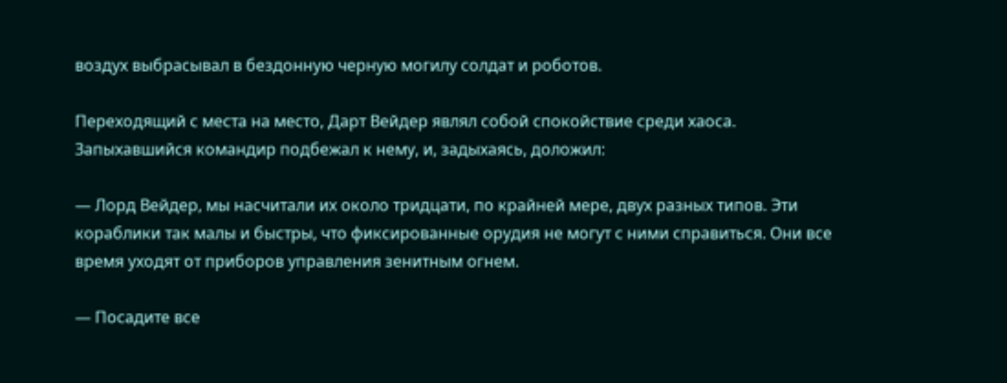воздух выбрасывал в бездонную черную могилу солдат и роботов.

Переходящий с места на место, Дарт Вейдер являл собой спокойствие среди хаоса. Запыхавшийся командир подбежал к нему, и, задыхаясь, доложил:

— Лорд Вейдер, мы насчитали их около тридцати, по крайней мере, двух разных типов. Эти кораблики так малы и быстры, что фиксированные орудия не могут с ними справиться. Они все время уходят от приборов управления зенитным огнем.

— Посадите все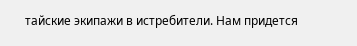тайские экипажи в истребители. Нам придется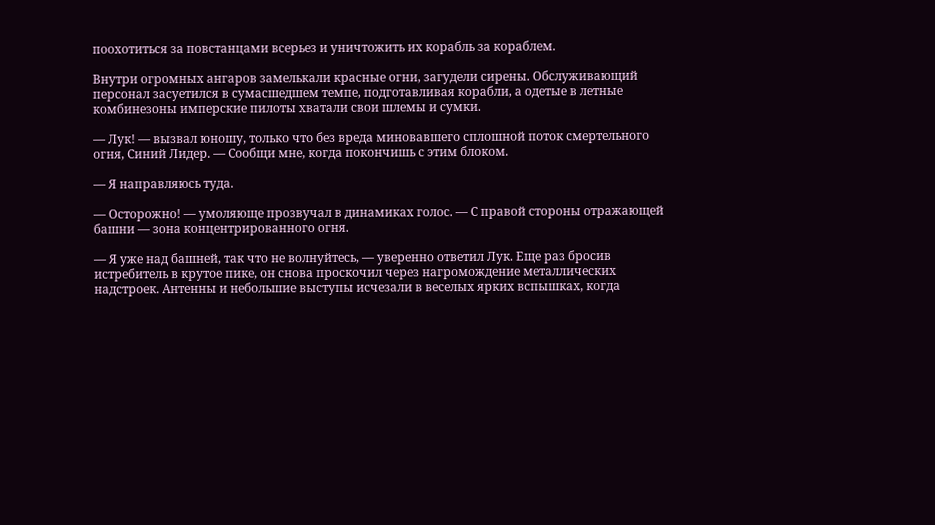поохотиться за повстанцами всерьез и уничтожить их корабль за кораблем.

Внутри огромных ангаров замелькали красные огни, загудели сирены. Обслуживающий персонал засуетился в сумасшедшем темпе, подготавливая корабли, а одетые в летные комбинезоны имперские пилоты хватали свои шлемы и сумки.

— Лук! — вызвал юношу, только что без вреда миновавшего сплошной поток смертельного огня, Синий Лидер. — Сообщи мне, когда покончишь с этим блоком.

— Я направляюсь туда.

— Осторожно! — умоляюще прозвучал в динамиках голос. — С правой стороны отражающей башни — зона концентрированного огня.

— Я уже над башней, так что не волнуйтесь, — уверенно ответил Лук. Еще раз бросив истребитель в крутое пике, он снова проскочил через нагромождение металлических надстроек. Антенны и небольшие выступы исчезали в веселых ярких вспышках, когда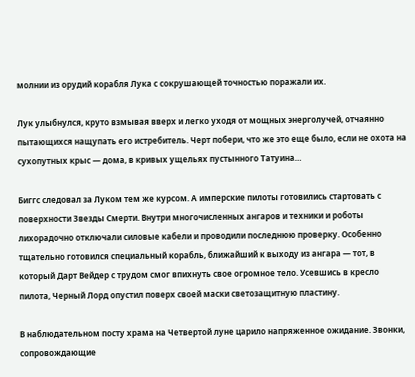молнии из орудий корабля Лука с сокрушающей точностью поражали их.

Лук улыбнулся, круто взмывая вверх и легко уходя от мощных энерголучей, отчаянно пытающихся нащупать его истребитель. Черт побери, что же это еще было, если не охота на сухопутных крыс — дома, в кривых ущельях пустынного Татуина…

Биггс следовал за Луком тем же курсом. А имперские пилоты готовились стартовать с поверхности Звезды Смерти. Внутри многочисленных ангаров и техники и роботы лихорадочно отключали силовые кабели и проводили последнюю проверку. Особенно тщательно готовился специальный корабль, ближайший к выходу из ангара — тот, в который Дарт Вейдер с трудом смог впихнуть свое огромное тело. Усевшись в кресло пилота, Черный Лорд опустил поверх своей маски светозащитную пластину.

В наблюдательном посту храма на Четвертой луне царило напряженное ожидание. Звонки, сопровождающие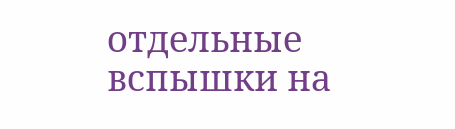отдельные вспышки на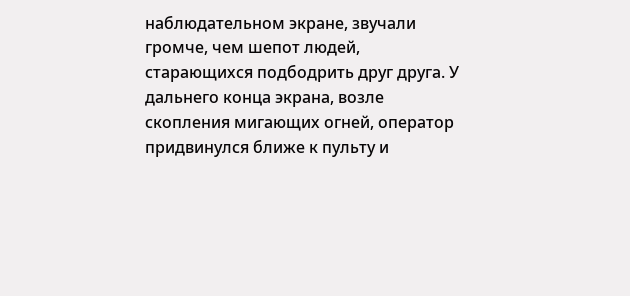наблюдательном экране, звучали громче, чем шепот людей, старающихся подбодрить друг друга. У дальнего конца экрана, возле скопления мигающих огней, оператор придвинулся ближе к пульту и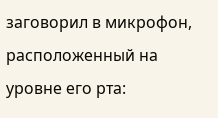заговорил в микрофон, расположенный на уровне его рта: